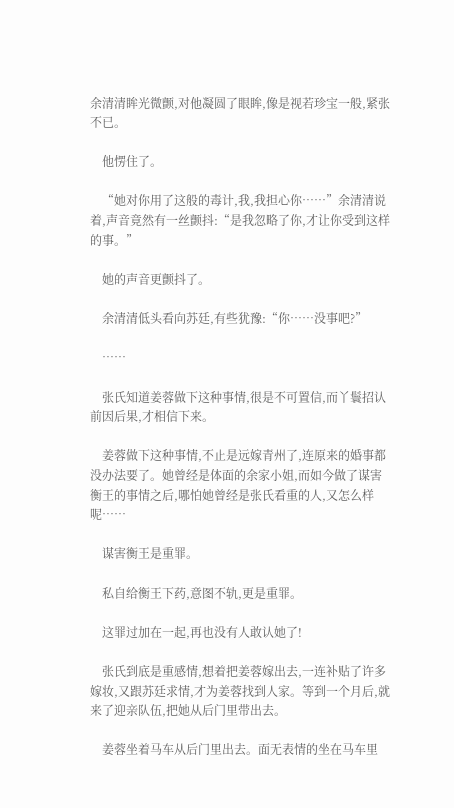余清清眸光微颤,对他凝圆了眼眸,像是视若珍宝一般,紧张不已。

    他愣住了。

    “她对你用了这般的毒计,我,我担心你……”余清清说着,声音竟然有一丝颤抖:“是我忽略了你,才让你受到这样的事。”

    她的声音更颤抖了。

    余清清低头看向苏廷,有些犹豫:“你……没事吧?”

    ……

    张氏知道姜蓉做下这种事情,很是不可置信,而丫鬟招认前因后果,才相信下来。

    姜蓉做下这种事情,不止是远嫁青州了,连原来的婚事都没办法要了。她曾经是体面的余家小姐,而如今做了谋害衡王的事情之后,哪怕她曾经是张氏看重的人,又怎么样呢……

    谋害衡王是重罪。

    私自给衡王下药,意图不轨,更是重罪。

    这罪过加在一起,再也没有人敢认她了!

    张氏到底是重感情,想着把姜蓉嫁出去,一连补贴了许多嫁妆,又跟苏廷求情,才为姜蓉找到人家。等到一个月后,就来了迎亲队伍,把她从后门里带出去。

    姜蓉坐着马车从后门里出去。面无表情的坐在马车里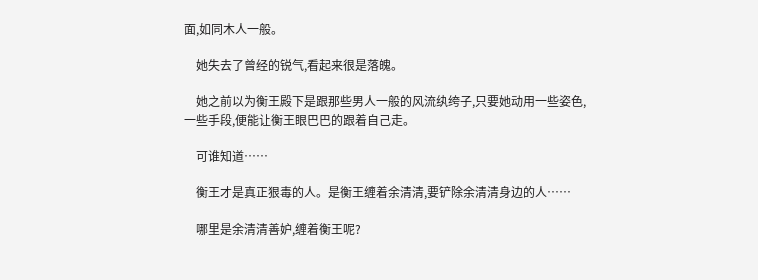面,如同木人一般。

    她失去了曾经的锐气,看起来很是落魄。

    她之前以为衡王殿下是跟那些男人一般的风流纨绔子,只要她动用一些姿色,一些手段,便能让衡王眼巴巴的跟着自己走。

    可谁知道……

    衡王才是真正狠毒的人。是衡王缠着余清清,要铲除余清清身边的人……

    哪里是余清清善妒,缠着衡王呢?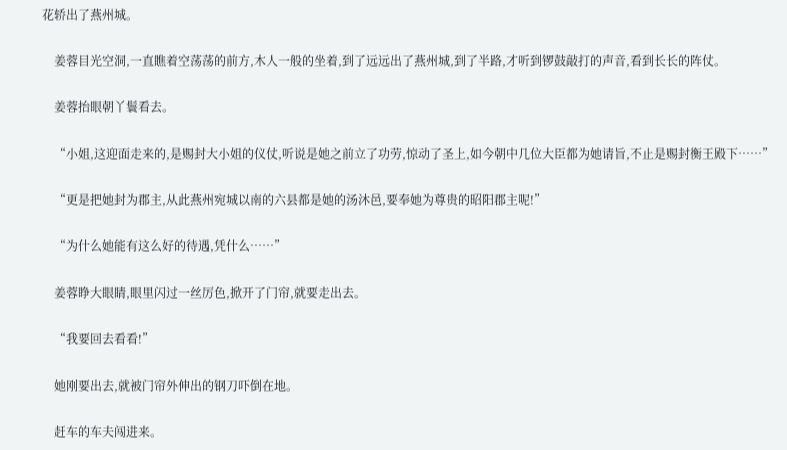花轿出了燕州城。

    姜蓉目光空洞,一直瞧着空荡荡的前方,木人一般的坐着,到了远远出了燕州城,到了半路,才听到锣鼓敲打的声音,看到长长的阵仗。

    姜蓉抬眼朝丫鬟看去。

    “小姐,这迎面走来的,是赐封大小姐的仪仗,听说是她之前立了功劳,惊动了圣上,如今朝中几位大臣都为她请旨,不止是赐封衡王殿下……”

    “更是把她封为郡主,从此燕州宛城以南的六县都是她的汤沐邑,要奉她为尊贵的昭阳郡主呢!”

    “为什么她能有这么好的待遇,凭什么……”

    姜蓉睁大眼睛,眼里闪过一丝厉色,掀开了门帘,就要走出去。

    “我要回去看看!”

    她刚要出去,就被门帘外伸出的钢刀吓倒在地。

    赶车的车夫闯进来。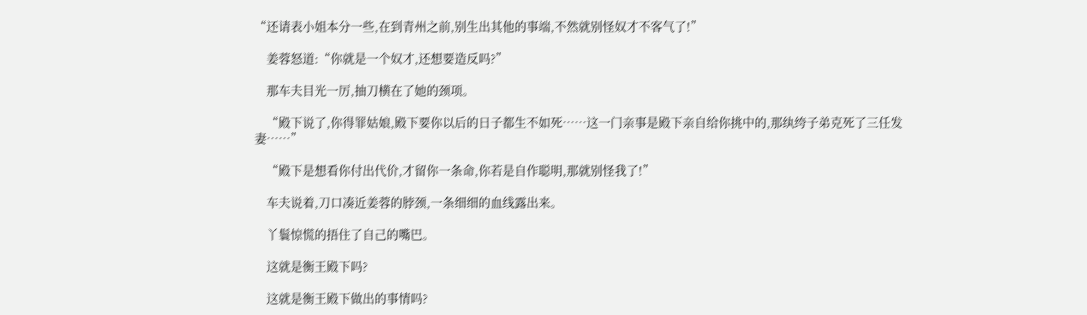“还请表小姐本分一些,在到青州之前,别生出其他的事端,不然就别怪奴才不客气了!”

    姜蓉怒道:“你就是一个奴才,还想要造反吗?”

    那车夫目光一厉,抽刀横在了她的颈项。

    “殿下说了,你得罪姑娘,殿下要你以后的日子都生不如死……这一门亲事是殿下亲自给你挑中的,那纨绔子弟克死了三任发妻……”

    “殿下是想看你付出代价,才留你一条命,你若是自作聪明,那就别怪我了!”

    车夫说着,刀口凑近姜蓉的脖颈,一条细细的血线露出来。

    丫鬟惊慌的捂住了自己的嘴巴。

    这就是衡王殿下吗?

    这就是衡王殿下做出的事情吗?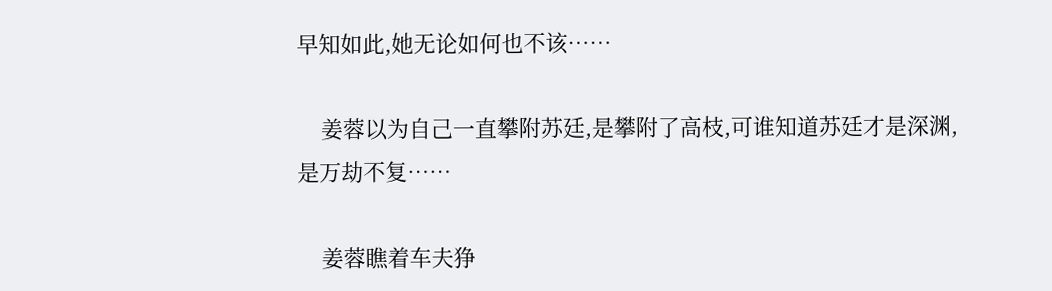早知如此,她无论如何也不该……

    姜蓉以为自己一直攀附苏廷,是攀附了高枝,可谁知道苏廷才是深渊,是万劫不复……

    姜蓉瞧着车夫狰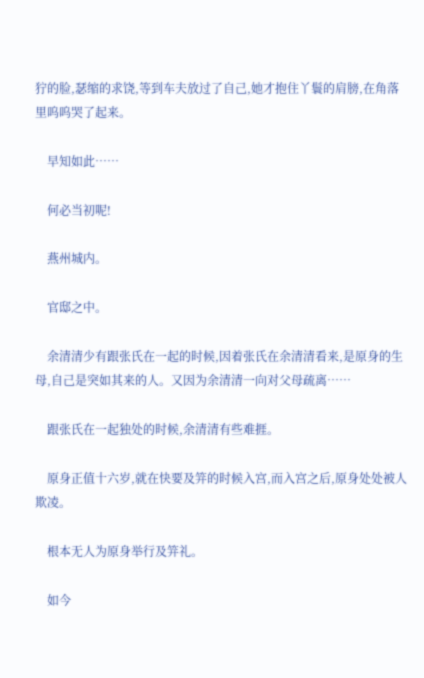狞的脸,瑟缩的求饶,等到车夫放过了自己,她才抱住丫鬟的肩膀,在角落里呜呜哭了起来。

    早知如此……

    何必当初呢!

    燕州城内。

    官邸之中。

    余清清少有跟张氏在一起的时候,因着张氏在余清清看来,是原身的生母,自己是突如其来的人。又因为余清清一向对父母疏离……

    跟张氏在一起独处的时候,余清清有些难捱。

    原身正值十六岁,就在快要及笄的时候入宫,而入宫之后,原身处处被人欺凌。

    根本无人为原身举行及笄礼。

    如今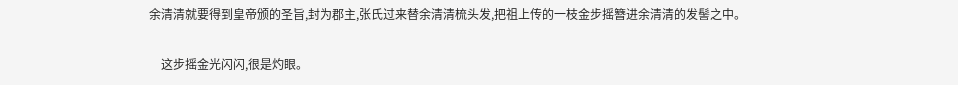余清清就要得到皇帝颁的圣旨,封为郡主,张氏过来替余清清梳头发,把祖上传的一枝金步摇簪进余清清的发髻之中。

    这步摇金光闪闪,很是灼眼。